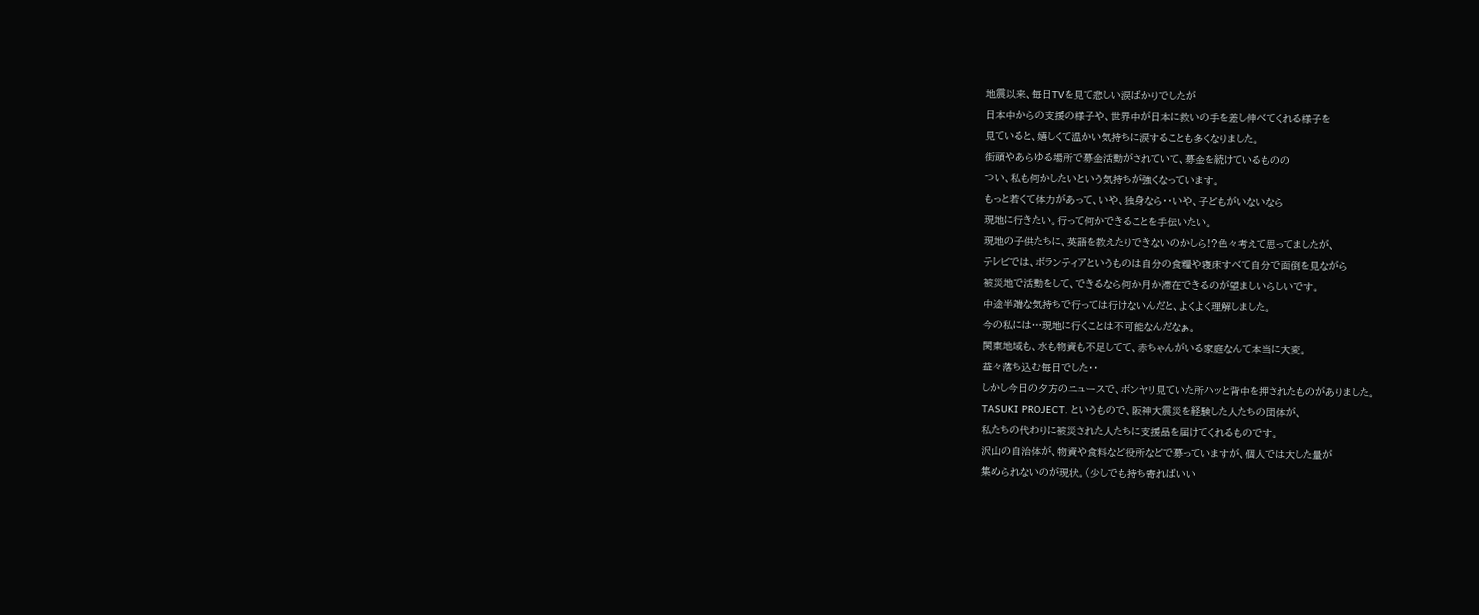地震以来、毎日TVを見て悲しい涙ばかりでしたが
日本中からの支援の様子や、世界中が日本に救いの手を差し伸べてくれる様子を
見ていると、嬉しくて温かい気持ちに涙することも多くなりました。
街頭やあらゆる場所で募金活動がされていて、募金を続けているものの
つい、私も何かしたいという気持ちが強くなっています。
もっと若くて体力があって、いや、独身なら・・いや、子どもがいないなら
現地に行きたい。行って何かできることを手伝いたい。
現地の子供たちに、英語を教えたりできないのかしら!?色々考えて思ってましたが、
テレビでは、ボランティアというものは自分の食糧や寝床すべて自分で面倒を見ながら
被災地で活動をして、できるなら何か月か滞在できるのが望ましいらしいです。
中途半端な気持ちで行っては行けないんだと、よくよく理解しました。
今の私には…現地に行くことは不可能なんだなぁ。
関東地域も、水も物資も不足してて、赤ちゃんがいる家庭なんて本当に大変。
益々落ち込む毎日でした・・
しかし今日の夕方のニュースで、ボンヤリ見ていた所ハッと背中を押されたものがありました。
TASUKI PROJECT. というもので、阪神大震災を経験した人たちの団体が、
私たちの代わりに被災された人たちに支援品を届けてくれるものです。
沢山の自治体が、物資や食料など役所などで募っていますが、個人では大した量が
集められないのが現状。(少しでも持ち寄ればいい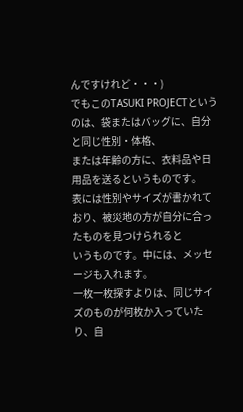んですけれど・・・)
でもこのTASUKI PROJECTというのは、袋またはバッグに、自分と同じ性別・体格、
または年齢の方に、衣料品や日用品を送るというものです。
表には性別やサイズが書かれており、被災地の方が自分に合ったものを見つけられると
いうものです。中には、メッセージも入れます。
一枚一枚探すよりは、同じサイズのものが何枚か入っていたり、自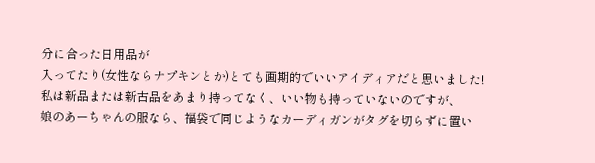分に合った日用品が
入ってたり(女性ならナプキンとか)とても画期的でいいアイディアだと思いました!
私は新品または新古品をあまり持ってなく、いい物も持っていないのですが、
娘のあーちゃんの服なら、福袋で同じようなカーディガンがタグを切らずに置い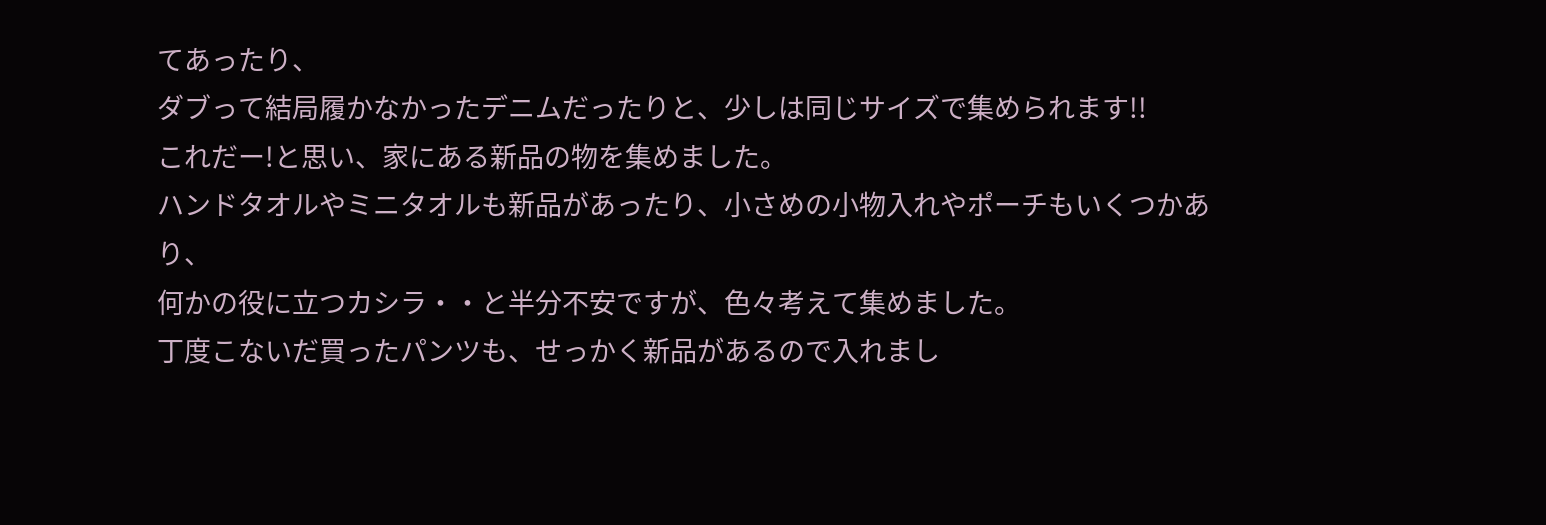てあったり、
ダブって結局履かなかったデニムだったりと、少しは同じサイズで集められます!!
これだー!と思い、家にある新品の物を集めました。
ハンドタオルやミニタオルも新品があったり、小さめの小物入れやポーチもいくつかあり、
何かの役に立つカシラ・・と半分不安ですが、色々考えて集めました。
丁度こないだ買ったパンツも、せっかく新品があるので入れまし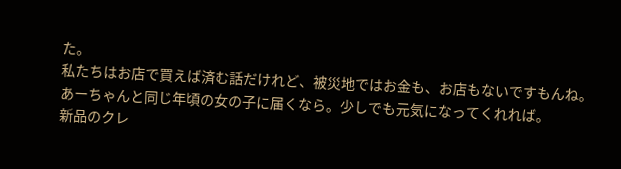た。
私たちはお店で買えば済む話だけれど、被災地ではお金も、お店もないですもんね。
あーちゃんと同じ年頃の女の子に届くなら。少しでも元気になってくれれば。
新品のクレ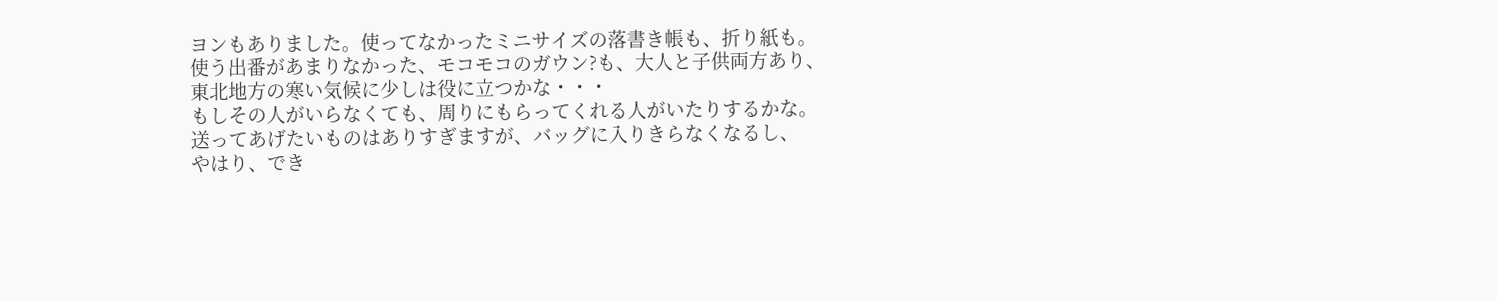ヨンもありました。使ってなかったミニサイズの落書き帳も、折り紙も。
使う出番があまりなかった、モコモコのガウン?も、大人と子供両方あり、
東北地方の寒い気候に少しは役に立つかな・・・
もしその人がいらなくても、周りにもらってくれる人がいたりするかな。
送ってあげたいものはありすぎますが、バッグに入りきらなくなるし、
やはり、でき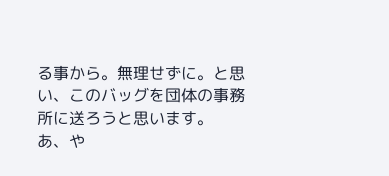る事から。無理せずに。と思い、このバッグを団体の事務所に送ろうと思います。
あ、や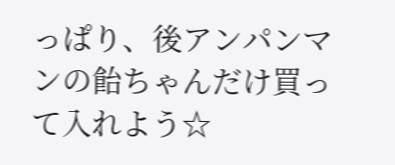っぱり、後アンパンマンの飴ちゃんだけ買って入れよう☆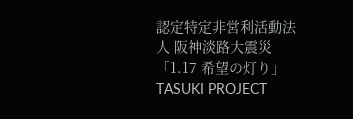認定特定非営利活動法人 阪神淡路大震災 「1.17 希望の灯り」
TASUKI PROJECT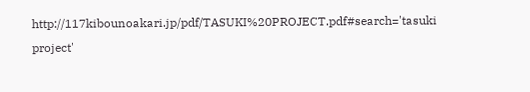http://117kibounoakari.jp/pdf/TASUKI%20PROJECT.pdf#search='tasuki project'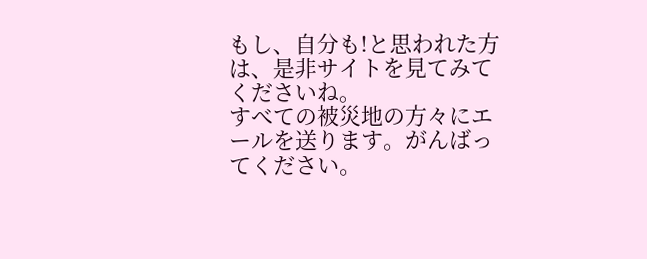もし、自分も!と思われた方は、是非サイトを見てみてくださいね。
すべての被災地の方々にエールを送ります。がんばってください。